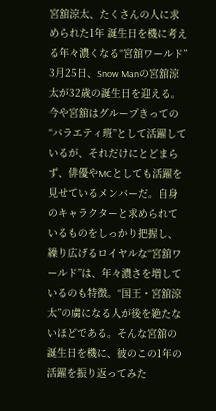宮舘涼太、たくさんの人に求められた1年 誕生日を機に考える年々濃くなる“宮舘ワールド”
3月25日、Snow Manの宮舘涼太が32歳の誕生日を迎える。今や宮舘はグループきっての“バラエティ班”として活躍しているが、それだけにとどまらず、俳優やMCとしても活躍を見せているメンバーだ。自身のキャラクターと求められているものをしっかり把握し、繰り広げるロイヤルな“宮舘ワールド”は、年々濃さを増しているのも特徴。“国王・宮舘涼太”の虜になる人が後を絶たないほどである。そんな宮舘の誕生日を機に、彼のこの1年の活躍を振り返ってみた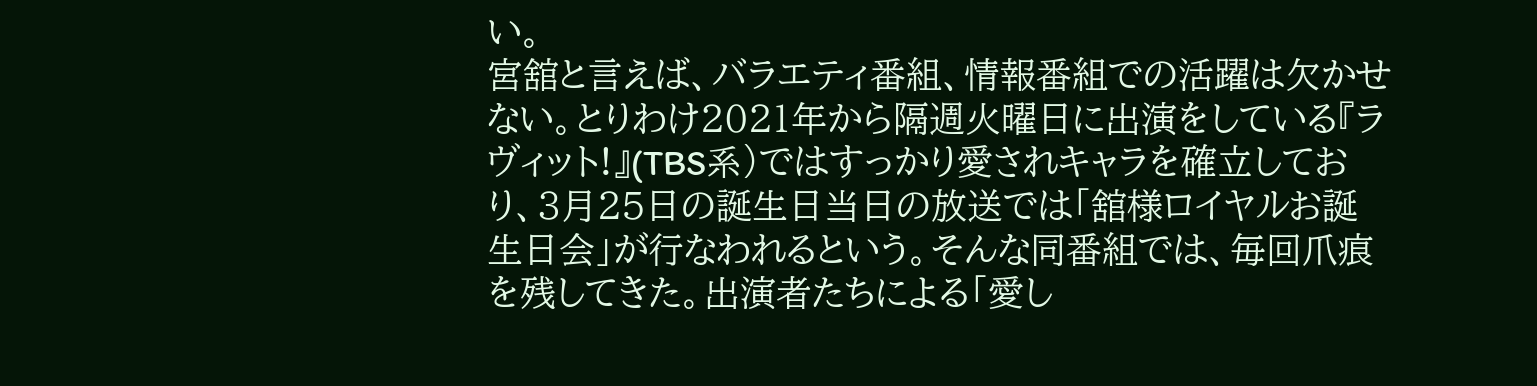い。
宮舘と言えば、バラエティ番組、情報番組での活躍は欠かせない。とりわけ2021年から隔週火曜日に出演をしている『ラヴィット!』(TBS系)ではすっかり愛されキャラを確立しており、3月25日の誕生日当日の放送では「舘様ロイヤルお誕生日会」が行なわれるという。そんな同番組では、毎回爪痕を残してきた。出演者たちによる「愛し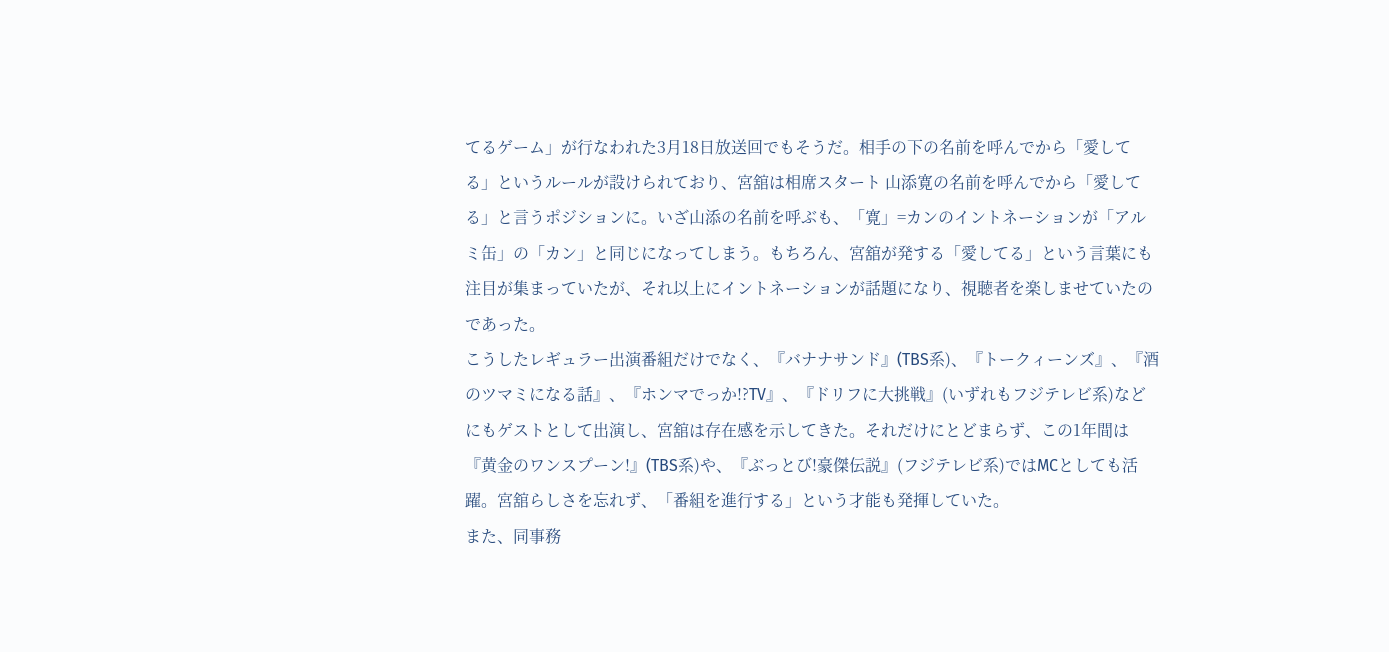てるゲーム」が行なわれた3月18日放送回でもそうだ。相手の下の名前を呼んでから「愛してる」というルールが設けられており、宮舘は相席スタート 山添寛の名前を呼んでから「愛してる」と言うポジションに。いざ山添の名前を呼ぶも、「寛」=カンのイントネーションが「アルミ缶」の「カン」と同じになってしまう。もちろん、宮舘が発する「愛してる」という言葉にも注目が集まっていたが、それ以上にイントネーションが話題になり、視聴者を楽しませていたのであった。
こうしたレギュラー出演番組だけでなく、『バナナサンド』(TBS系)、『トークィーンズ』、『酒のツマミになる話』、『ホンマでっか!?TV』、『ドリフに大挑戦』(いずれもフジテレビ系)などにもゲストとして出演し、宮舘は存在感を示してきた。それだけにとどまらず、この1年間は『黄金のワンスプーン!』(TBS系)や、『ぶっとび!豪傑伝説』(フジテレビ系)ではMCとしても活躍。宮舘らしさを忘れず、「番組を進行する」という才能も発揮していた。
また、同事務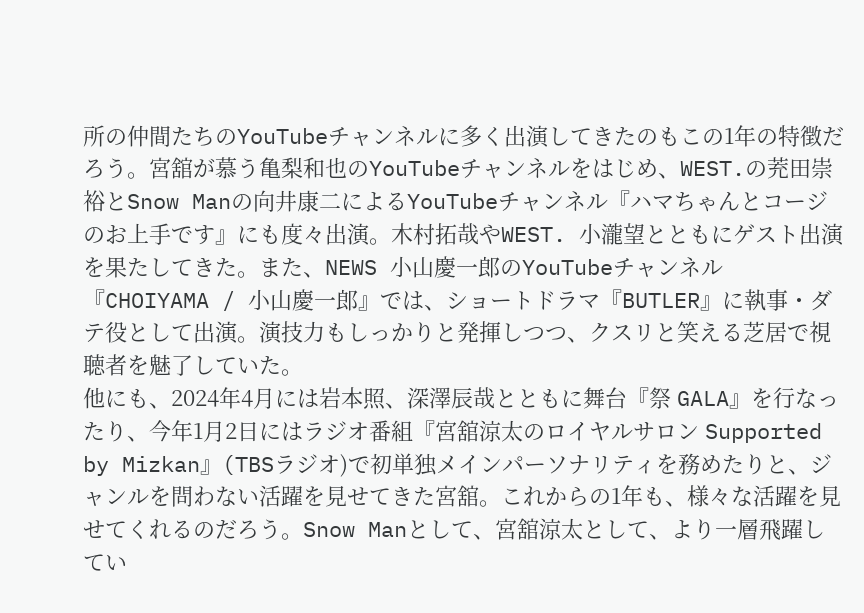所の仲間たちのYouTubeチャンネルに多く出演してきたのもこの1年の特徴だろう。宮舘が慕う亀梨和也のYouTubeチャンネルをはじめ、WEST.の茺田崇裕とSnow Manの向井康二によるYouTubeチャンネル『ハマちゃんとコージのお上手です』にも度々出演。木村拓哉やWEST. 小瀧望とともにゲスト出演を果たしてきた。また、NEWS 小山慶一郎のYouTubeチャンネル『CHOIYAMA / 小山慶一郎』では、ショートドラマ『BUTLER』に執事・ダテ役として出演。演技力もしっかりと発揮しつつ、クスリと笑える芝居で視聴者を魅了していた。
他にも、2024年4月には岩本照、深澤辰哉とともに舞台『祭 GALA』を行なったり、今年1月2日にはラジオ番組『宮舘涼太のロイヤルサロン Supported by Mizkan』(TBSラジオ)で初単独メインパーソナリティを務めたりと、ジャンルを問わない活躍を見せてきた宮舘。これからの1年も、様々な活躍を見せてくれるのだろう。Snow Manとして、宮舘涼太として、より一層飛躍してい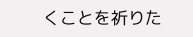くことを祈りた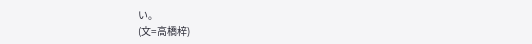い。
(文=高橋梓)